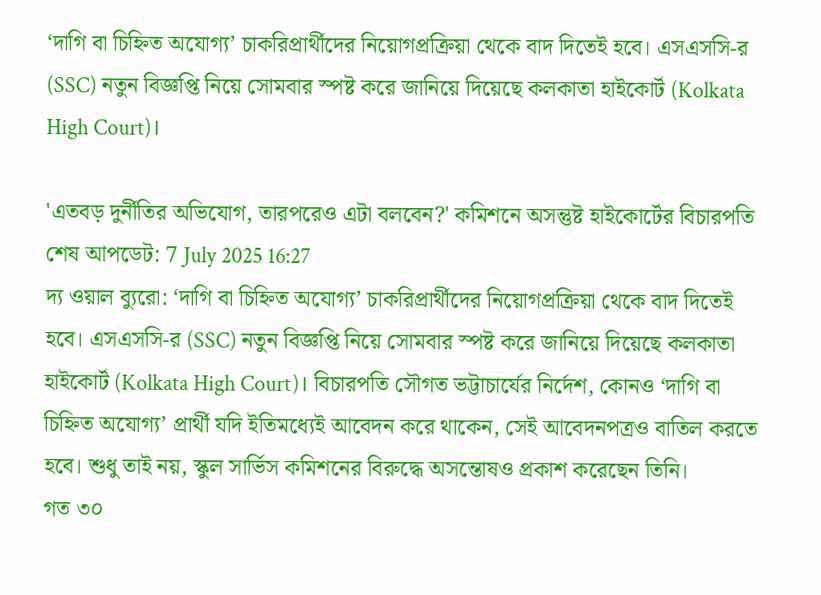‘দাগি বা চিহ্নিত অযোগ্য’ চাকরিপ্রার্থীদের নিয়োগপ্রক্রিয়া থেকে বাদ দিতেই হবে। এসএসসি-র (SSC) নতুন বিজ্ঞপ্তি নিয়ে সোমবার স্পষ্ট করে জানিয়ে দিয়েছে কলকাতা হাইকোর্ট (Kolkata High Court)।

'এতবড় দুর্নীতির অভিযোগ, তারপরেও এটা বলবেন?' কমিশনে অসন্তুষ্ট হাইকোর্টের বিচারপতি
শেষ আপডেট: 7 July 2025 16:27
দ্য ওয়াল ব্যুরো: ‘দাগি বা চিহ্নিত অযোগ্য’ চাকরিপ্রার্থীদের নিয়োগপ্রক্রিয়া থেকে বাদ দিতেই হবে। এসএসসি-র (SSC) নতুন বিজ্ঞপ্তি নিয়ে সোমবার স্পষ্ট করে জানিয়ে দিয়েছে কলকাতা হাইকোর্ট (Kolkata High Court)। বিচারপতি সৌগত ভট্টাচার্যের নির্দেশ, কোনও ‘দাগি বা চিহ্নিত অযোগ্য’ প্রার্থী যদি ইতিমধ্যেই আবেদন করে থাকেন, সেই আবেদনপত্রও বাতিল করতে হবে। শুধু তাই নয়, স্কুল সার্ভিস কমিশনের বিরুদ্ধে অসন্তোষও প্রকাশ করেছেন তিনি।
গত ৩০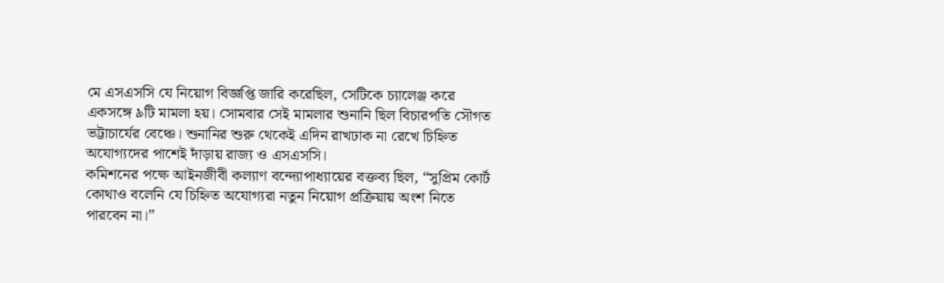মে এসএসসি যে নিয়োগ বিজ্ঞপ্তি জারি করেছিল, সেটিকে চ্যালেঞ্জ করে একসঙ্গে ৯টি মামলা হয়। সোমবার সেই মামলার শুনানি ছিল বিচারপতি সৌগত ভট্টাচার্যের বেঞ্চে। শুনানির শুরু থেকেই এদিন রাখঢাক না রেখে চিহ্নিত অযোগ্যদের পাশেই দাঁড়ায় রাজ্য ও এসএসসি।
কমিশনের পক্ষে আইনজীবী কল্যাণ বন্দ্যোপাধ্যায়ের বক্তব্য ছিল, “সুপ্রিম কোর্ট কোথাও বলেনি যে চিহ্নিত অযোগ্যরা নতুন নিয়োগ প্রক্রিয়ায় অংশ নিতে পারবেন না।”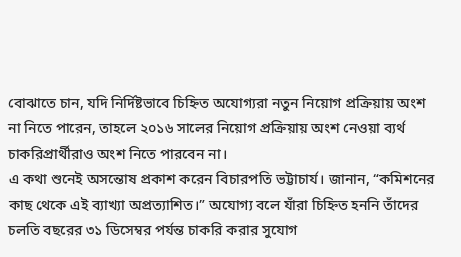বোঝাতে চান, যদি নির্দিষ্টভাবে চিহ্নিত অযোগ্যরা নতুন নিয়োগ প্রক্রিয়ায় অংশ না নিতে পারেন, তাহলে ২০১৬ সালের নিয়োগ প্রক্রিয়ায় অংশ নেওয়া ব্যর্থ চাকরিপ্রার্থীরাও অংশ নিতে পারবেন না।
এ কথা শুনেই অসন্তোষ প্রকাশ করেন বিচারপতি ভট্টাচার্য। জানান, “কমিশনের কাছ থেকে এই ব্যাখ্যা অপ্রত্যাশিত।” অযোগ্য বলে যাঁরা চিহ্নিত হননি তাঁদের চলতি বছরের ৩১ ডিসেম্বর পর্যন্ত চাকরি করার সুযোগ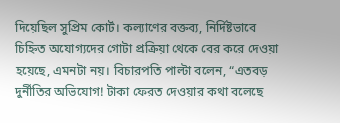দিয়েছিল সুপ্রিম কোর্ট। কল্যাণের বক্তব্য, নির্দিষ্টভাবে চিহ্নিত অযোগ্যদের গোটা প্রক্রিয়া থেকে বের করে দেওয়া হয়েছে, এমনটা নয়। বিচারপতি পাল্টা বলেন, “এতবড় দুর্নীতির অভিযোগ! টাকা ফেরত দেওয়ার কথা বলেছে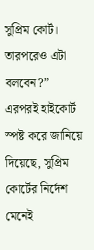সুপ্রিম কোর্ট। তারপরেও এটা বলবেন?”
এরপরই হাইকোর্ট স্পষ্ট করে জানিয়ে দিয়েছে, সুপ্রিম কোর্টের নির্দেশ মেনেই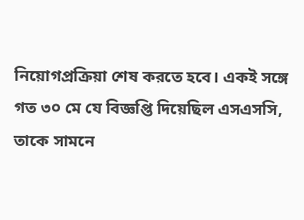নিয়োগপ্রক্রিয়া শেষ করতে হবে। একই সঙ্গে গত ৩০ মে যে বিজ্ঞপ্তি দিয়েছিল এসএসসি, তাকে সামনে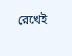রেখেই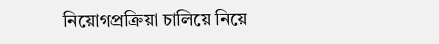নিয়োগপ্রক্রিয়া চালিয়ে নিয়ে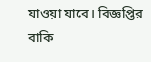যাওয়া যাবে। বিজ্ঞপ্তির বাকি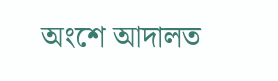অংশে আদালত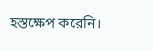হস্তক্ষেপ করেনি।